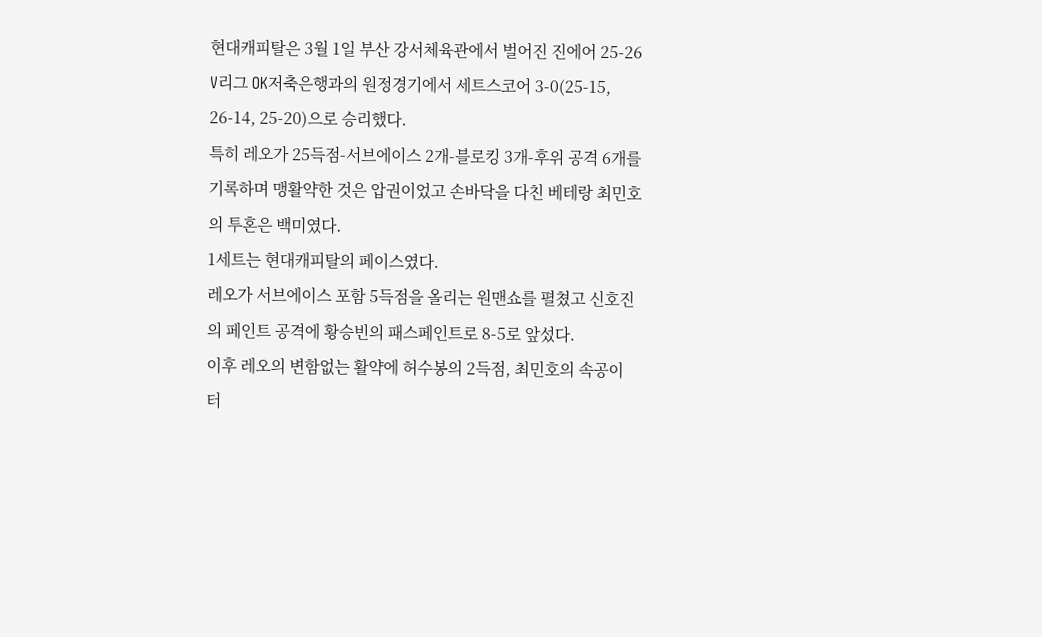현대캐피탈은 3월 1일 부산 강서체육관에서 벌어진 진에어 25-26 V리그 OK저축은행과의 원정경기에서 세트스코어 3-0(25-15, 26-14, 25-20)으로 승리했다.
특히 레오가 25득점-서브에이스 2개-블로킹 3개-후위 공격 6개를 기록하며 맹활약한 것은 압권이었고 손바닥을 다친 베테랑 최민호의 투혼은 백미였다.
1세트는 현대캐피탈의 페이스였다.
레오가 서브에이스 포함 5득점을 올리는 원맨쇼를 펼쳤고 신호진의 페인트 공격에 황승빈의 패스페인트로 8-5로 앞섰다.
이후 레오의 변함없는 활약에 허수봉의 2득점, 최민호의 속공이 터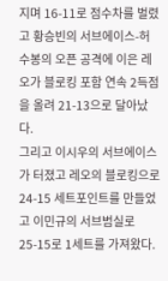지며 16-11로 점수차를 벌렸고 황승빈의 서브에이스-허수봉의 오픈 공격에 이은 레오가 블로킹 포함 연속 2득점을 올려 21-13으로 달아났다.
그리고 이시우의 서브에이스가 터졌고 레오의 블로킹으로 24-15 세트포인트를 만들었고 이민규의 서브범실로 25-15로 1세트를 가져왔다.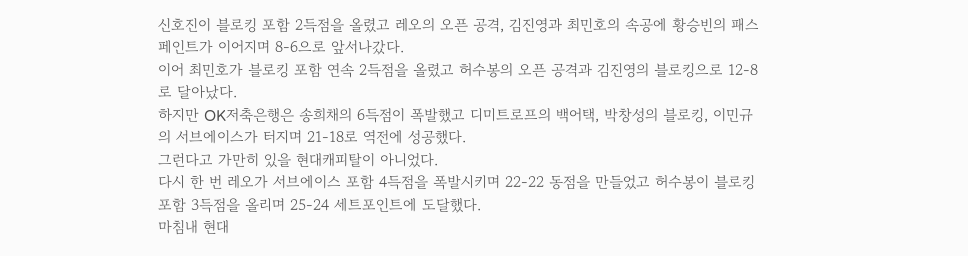신호진이 블로킹 포함 2득점을 올렸고 레오의 오픈 공격, 김진영과 최민호의 속공에 황승빈의 패스페인트가 이어지며 8-6으로 앞서나갔다.
이어 최민호가 블로킹 포함 연속 2득점을 올렸고 허수봉의 오픈 공격과 김진영의 블로킹으로 12-8로 달아났다.
하지만 OK저축은행은 송희채의 6득점이 폭발했고 디미트로프의 백어택, 박창성의 블로킹, 이민규의 서브에이스가 터지며 21-18로 역전에 성공했다.
그런다고 가만히 있을 현대캐피탈이 아니었다.
다시 한 번 레오가 서브에이스 포함 4득점을 폭발시키며 22-22 동점을 만들었고 허수봉이 블로킹 포함 3득점을 올리며 25-24 세트포인트에 도달했다.
마침내 현대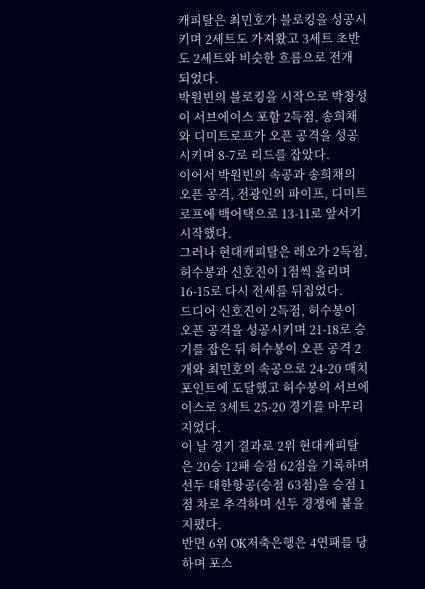캐피탈은 최민호가 블로킹을 성공시키며 2세트도 가져왔고 3세트 초반도 2세트와 비슷한 흐름으로 전개 되었다.
박원빈의 블로킹을 시작으로 박창성이 서브에이스 포함 2득점, 송희채와 디미트로프가 오픈 공격을 성공시키며 8-7로 리드를 잡았다.
이어서 박원빈의 속공과 송희채의 오픈 공격, 전광인의 파이프, 디미트로프에 백어택으로 13-11로 앞서기 시작했다.
그러나 현대캐피탈은 레오가 2득점, 허수봉과 신호진이 1점씩 올리며 16-15로 다시 전세를 뒤집었다.
드디어 신호진이 2득점, 허수봉이 오픈 공격을 성공시키며 21-18로 승기를 잡은 뒤 허수봉이 오픈 공격 2개와 최민호의 속공으로 24-20 매치포인트에 도달했고 허수봉의 서브에이스로 3세트 25-20 경기를 마무리 지었다.
이 날 경기 결과로 2위 현대캐피탈은 20승 12패 승점 62점을 기록하며 선두 대한항공(승점 63점)을 승점 1점 차로 추격하며 선두 경쟁에 불을 지폈다.
반면 6위 OK저축은행은 4연패를 당하며 포스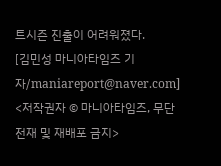트시즌 진출이 어려워졌다.
[김민성 마니아타임즈 기자/maniareport@naver.com]
<저작권자 © 마니아타임즈, 무단 전재 및 재배포 금지>